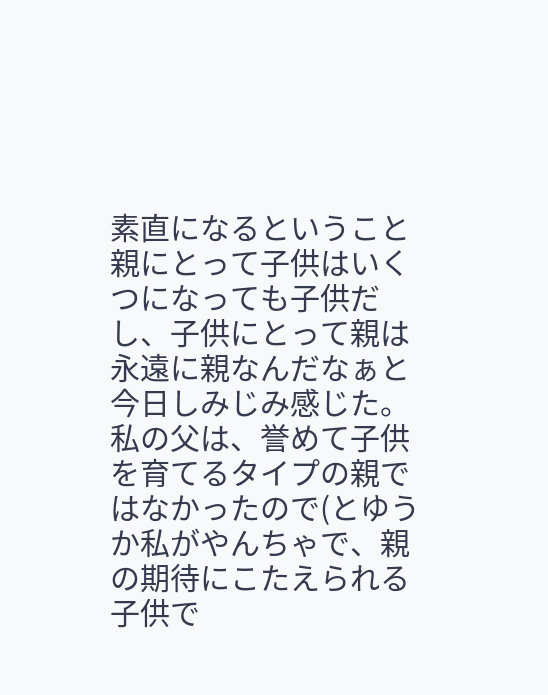素直になるということ
親にとって子供はいくつになっても子供だし、子供にとって親は永遠に親なんだなぁと今日しみじみ感じた。
私の父は、誉めて子供を育てるタイプの親ではなかったので(とゆうか私がやんちゃで、親の期待にこたえられる子供で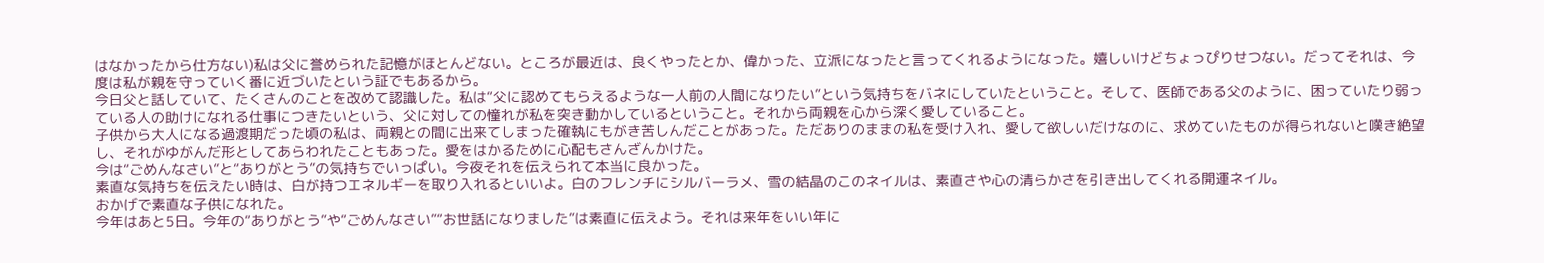はなかったから仕方ない)私は父に誉められた記憶がほとんどない。ところが最近は、良くやったとか、偉かった、立派になったと言ってくれるようになった。嬉しいけどちょっぴりせつない。だってそれは、今度は私が親を守っていく番に近づいたという証でもあるから。
今日父と話していて、たくさんのことを改めて認識した。私は“父に認めてもらえるような一人前の人間になりたい”という気持ちをバネにしていたということ。そして、医師である父のように、困っていたり弱っている人の助けになれる仕事につきたいという、父に対しての憧れが私を突き動かしているということ。それから両親を心から深く愛していること。
子供から大人になる過渡期だった頃の私は、両親との間に出来てしまった確執にもがき苦しんだことがあった。ただありのままの私を受け入れ、愛して欲しいだけなのに、求めていたものが得られないと嘆き絶望し、それがゆがんだ形としてあらわれたこともあった。愛をはかるために心配もさんざんかけた。
今は“ごめんなさい”と“ありがとう”の気持ちでいっぱい。今夜それを伝えられて本当に良かった。
素直な気持ちを伝えたい時は、白が持つエネルギーを取り入れるといいよ。白のフレンチにシルバーラメ、雪の結晶のこのネイルは、素直さや心の清らかさを引き出してくれる開運ネイル。
おかげで素直な子供になれた。
今年はあと5日。今年の“ありがとう”や“ごめんなさい”“お世話になりました”は素直に伝えよう。それは来年をいい年に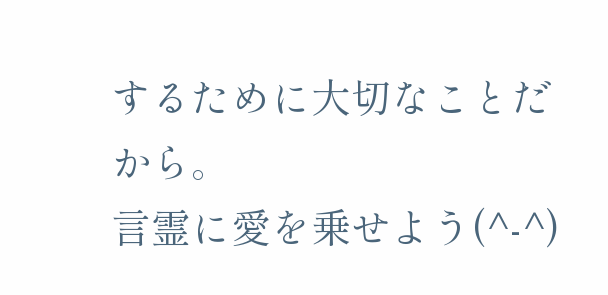するために大切なことだから。
言霊に愛を乗せよう(^-^)